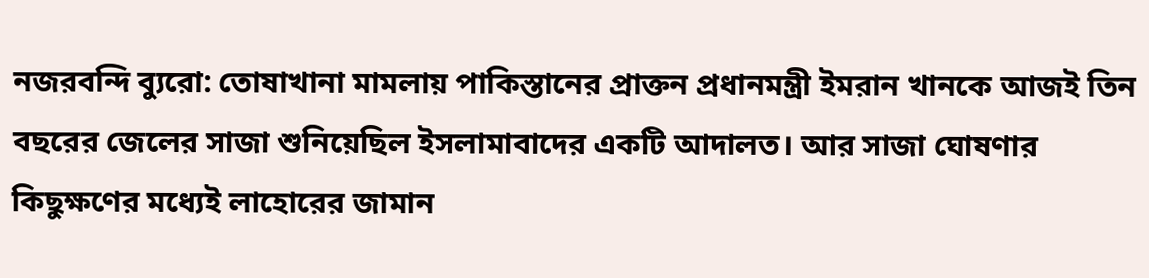নজরবন্দি ব্যুরো: তোষাখানা মামলায় পাকিস্তানের প্রাক্তন প্রধানমন্ত্রী ইমরান খানকে আজই তিন বছরের জেলের সাজা শুনিয়েছিল ইসলামাবাদের একটি আদালত। আর সাজা ঘোষণার কিছুক্ষণের মধ্যেই লাহোরের জামান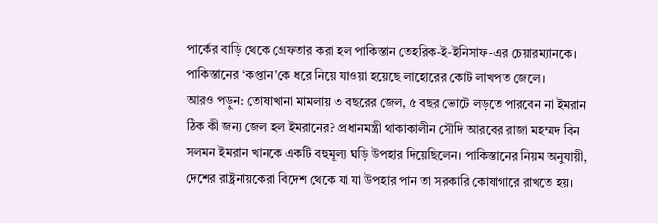পার্কের বাড়ি থেকে গ্রেফতার করা হল পাকিস্তান তেহরিক-ই-ইনিসাফ-এর চেয়ারম্যানকে। পাকিস্তানের ‘কপ্তান’কে ধরে নিয়ে যাওয়া হয়েছে লাহোরের কোট লাখপত জেলে।
আরও পড়ুন: তোষাখানা মামলায় ৩ বছরের জেল, ৫ বছর ভোটে লড়তে পারবেন না ইমরান
ঠিক কী জন্য জেল হল ইমরানের? প্রধানমন্ত্রী থাকাকালীন সৌদি আরবের রাজা মহম্মদ বিন সলমন ইমরান খানকে একটি বহুমূল্য ঘড়ি উপহার দিয়েছিলেন। পাকিস্তানের নিয়ম অনুযায়ী, দেশের রাষ্ট্রনায়কেরা বিদেশ থেকে যা যা উপহার পান তা সরকারি কোষাগারে রাখতে হয়।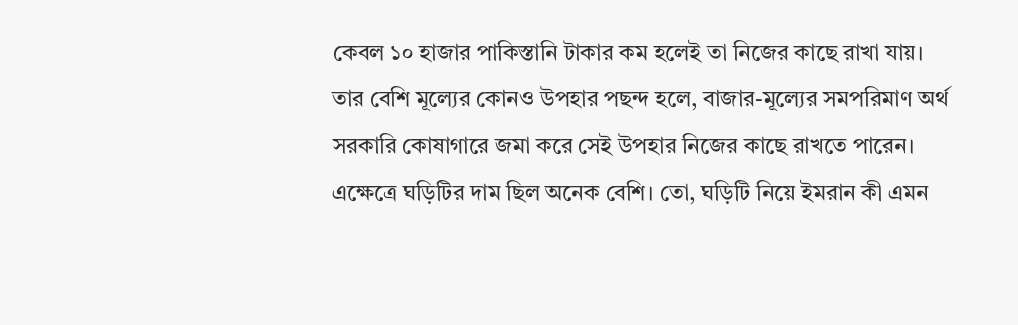কেবল ১০ হাজার পাকিস্তানি টাকার কম হলেই তা নিজের কাছে রাখা যায়। তার বেশি মূল্যের কোনও উপহার পছন্দ হলে, বাজার-মূল্যের সমপরিমাণ অর্থ সরকারি কোষাগারে জমা করে সেই উপহার নিজের কাছে রাখতে পারেন। এক্ষেত্রে ঘড়িটির দাম ছিল অনেক বেশি। তো, ঘড়িটি নিয়ে ইমরান কী এমন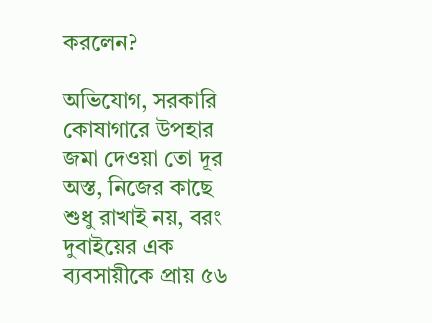করলেন?

অভিযোগ, সরকারি কোষাগারে উপহার জমা দেওয়া তো দূর অস্ত, নিজের কাছে শুধু রাখাই নয়, বরং দুবাইয়ের এক ব্যবসায়ীকে প্রায় ৫৬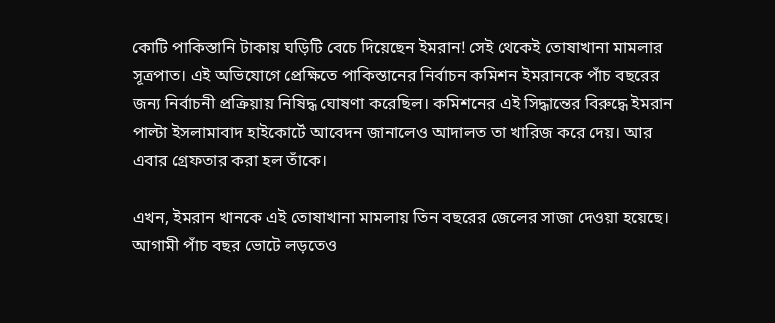কোটি পাকিস্তানি টাকায় ঘড়িটি বেচে দিয়েছেন ইমরান! সেই থেকেই তোষাখানা মামলার সূত্রপাত। এই অভিযোগে প্রেক্ষিতে পাকিস্তানের নির্বাচন কমিশন ইমরানকে পাঁচ বছরের জন্য নির্বাচনী প্রক্রিয়ায় নিষিদ্ধ ঘোষণা করেছিল। কমিশনের এই সিদ্ধান্তের বিরুদ্ধে ইমরান পাল্টা ইসলামাবাদ হাইকোর্টে আবেদন জানালেও আদালত তা খারিজ করে দেয়। আর এবার গ্রেফতার করা হল তাঁকে।

এখন, ইমরান খানকে এই তোষাখানা মামলায় তিন বছরের জেলের সাজা দেওয়া হয়েছে। আগামী পাঁচ বছর ভোটে লড়তেও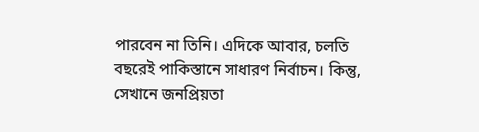পারবেন না তিনি। এদিকে আবার, চলতি বছরেই পাকিস্তানে সাধারণ নির্বাচন। কিন্তু, সেখানে জনপ্রিয়তা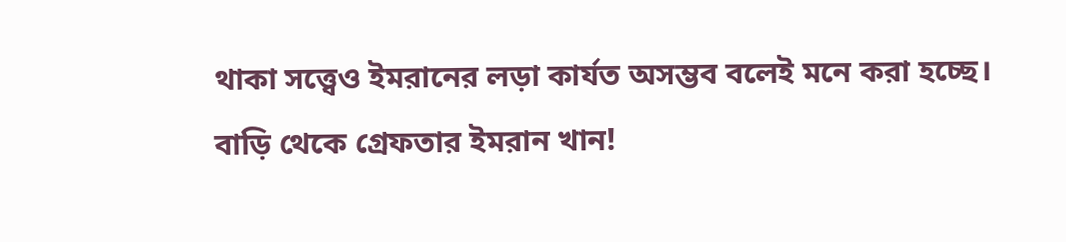থাকা সত্ত্বেও ইমরানের লড়া কার্যত অসম্ভব বলেই মনে করা হচ্ছে।
বাড়ি থেকে গ্রেফতার ইমরান খান!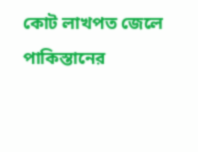কোট লাখপত জেলে পাকিস্তানের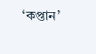‘কপ্তান’